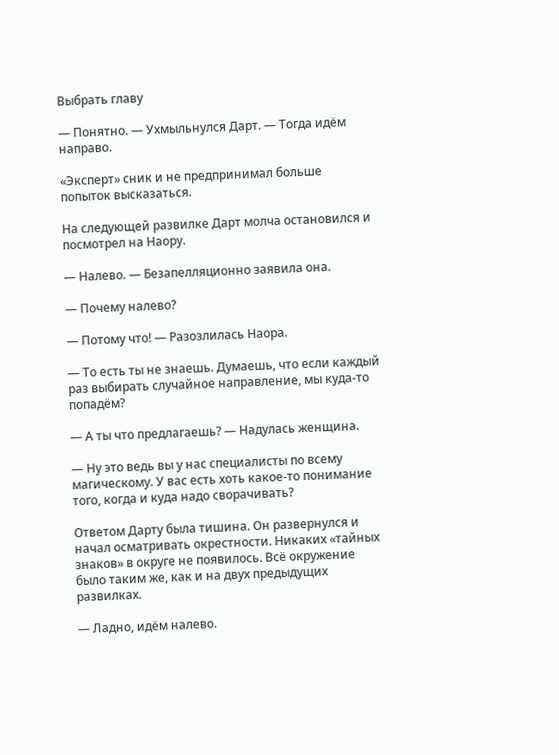Выбрать главу

— Понятно. — Ухмыльнулся Дарт. — Тогда идём направо.

«Эксперт» сник и не предпринимал больше попыток высказаться.

На следующей развилке Дарт молча остановился и посмотрел на Наору.

— Налево. — Безапелляционно заявила она.

— Почему налево?

— Потому что! — Разозлилась Наора.

— То есть ты не знаешь. Думаешь, что если каждый раз выбирать случайное направление, мы куда-то попадём?

— А ты что предлагаешь? — Надулась женщина.

— Ну это ведь вы у нас специалисты по всему магическому. У вас есть хоть какое-то понимание того, когда и куда надо сворачивать?

Ответом Дарту была тишина. Он развернулся и начал осматривать окрестности. Никаких «тайных знаков» в округе не появилось. Всё окружение было таким же, как и на двух предыдущих развилках.

— Ладно, идём налево.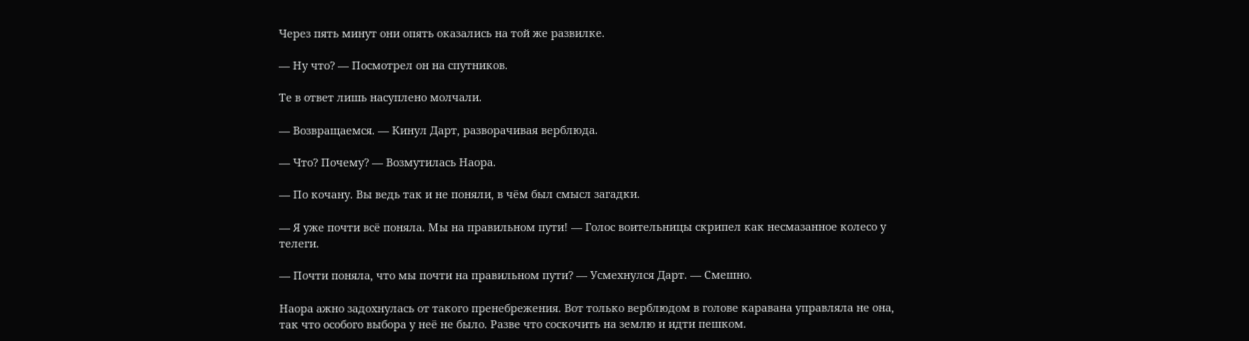Через пять минут они опять оказались на той же развилке.

— Ну что? — Посмотрел он на спутников.

Те в ответ лишь насуплено молчали.

— Возвращаемся. — Кинул Дарт, разворачивая верблюда.

— Что? Почему? — Возмутилась Наора.

— По кочану. Вы ведь так и не поняли, в чём был смысл загадки.

— Я уже почти всё поняла. Мы на правильном пути! — Голос воительницы скрипел как несмазанное колесо у телеги.

— Почти поняла, что мы почти на правильном пути? — Усмехнулся Дарт. — Смешно.

Наора ажно задохнулась от такого пренебрежения. Вот только верблюдом в голове каравана управляла не она, так что особого выбора у неё не было. Разве что соскочить на землю и идти пешком.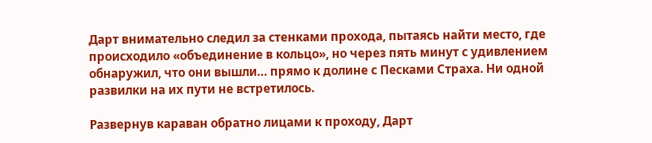Дарт внимательно следил за стенками прохода, пытаясь найти место, где происходило «объединение в кольцо», но через пять минут с удивлением обнаружил, что они вышли… прямо к долине с Песками Страха. Ни одной развилки на их пути не встретилось.

Развернув караван обратно лицами к проходу, Дарт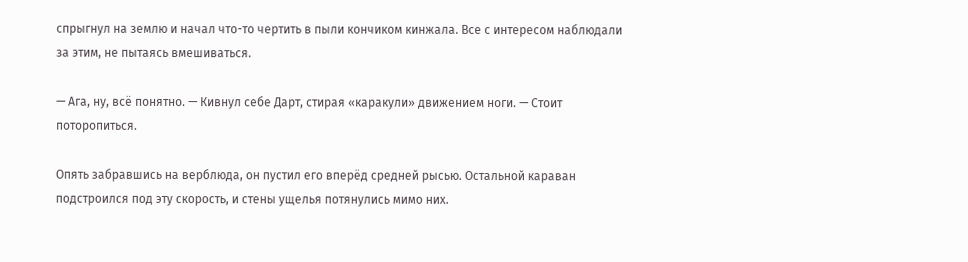спрыгнул на землю и начал что-то чертить в пыли кончиком кинжала. Все с интересом наблюдали за этим, не пытаясь вмешиваться.

— Ага, ну, всё понятно. — Кивнул себе Дарт, стирая «каракули» движением ноги. — Стоит поторопиться.

Опять забравшись на верблюда, он пустил его вперёд средней рысью. Остальной караван подстроился под эту скорость, и стены ущелья потянулись мимо них.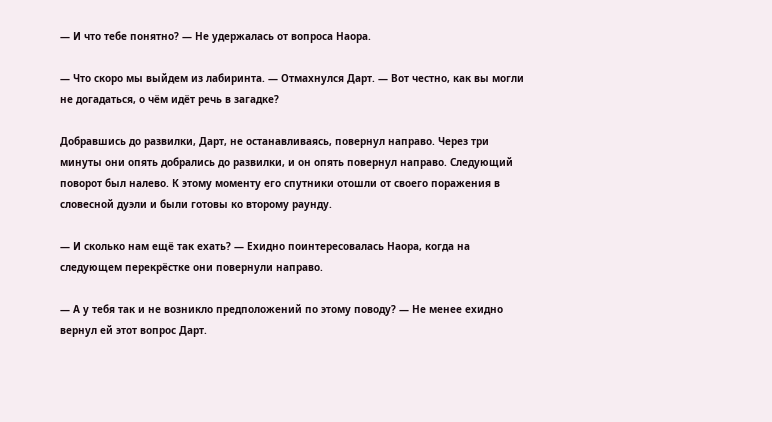— И что тебе понятно? — Не удержалась от вопроса Наора.

— Что скоро мы выйдем из лабиринта. — Отмахнулся Дарт. — Вот честно, как вы могли не догадаться, о чём идёт речь в загадке?

Добравшись до развилки, Дарт, не останавливаясь, повернул направо. Через три минуты они опять добрались до развилки, и он опять повернул направо. Следующий поворот был налево. К этому моменту его спутники отошли от своего поражения в словесной дуэли и были готовы ко второму раунду.

— И сколько нам ещё так ехать? — Ехидно поинтересовалась Наора, когда на следующем перекрёстке они повернули направо.

— А у тебя так и не возникло предположений по этому поводу? — Не менее ехидно вернул ей этот вопрос Дарт.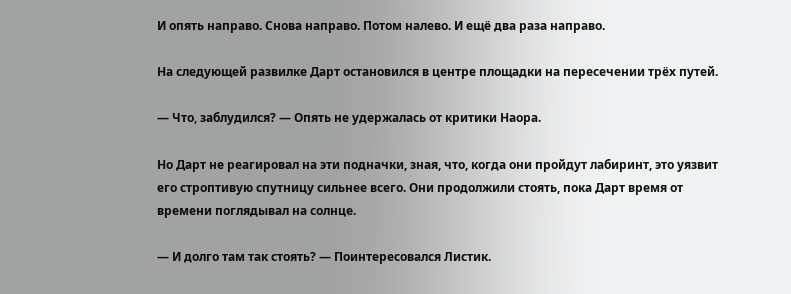И опять направо. Снова направо. Потом налево. И ещё два раза направо.

На следующей развилке Дарт остановился в центре площадки на пересечении трёх путей.

— Что, заблудился? — Опять не удержалась от критики Наора.

Но Дарт не реагировал на эти подначки, зная, что, когда они пройдут лабиринт, это уязвит его строптивую спутницу сильнее всего. Они продолжили стоять, пока Дарт время от времени поглядывал на солнце.

— И долго там так стоять? — Поинтересовался Листик.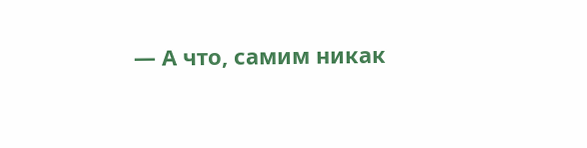— А что, самим никак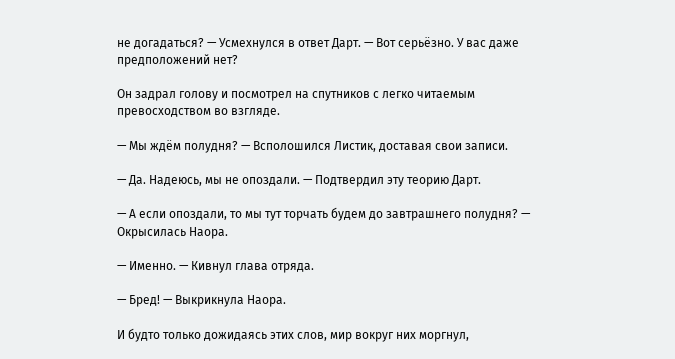не догадаться? — Усмехнулся в ответ Дарт. — Вот серьёзно. У вас даже предположений нет?

Он задрал голову и посмотрел на спутников с легко читаемым превосходством во взгляде.

— Мы ждём полудня? — Всполошился Листик, доставая свои записи.

— Да. Надеюсь, мы не опоздали. — Подтвердил эту теорию Дарт.

— А если опоздали, то мы тут торчать будем до завтрашнего полудня? — Окрысилась Наора.

— Именно. — Кивнул глава отряда.

— Бред! — Выкрикнула Наора.

И будто только дожидаясь этих слов, мир вокруг них моргнул,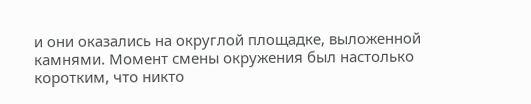и они оказались на округлой площадке, выложенной камнями. Момент смены окружения был настолько коротким, что никто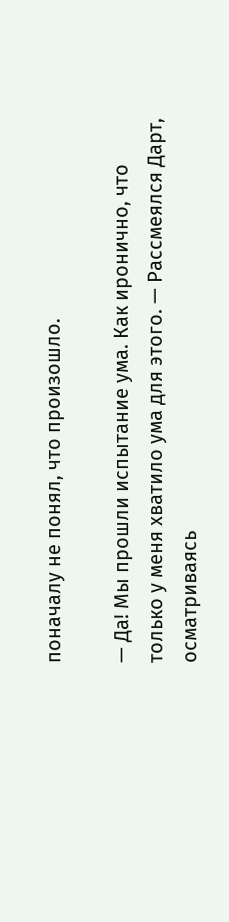поначалу не понял, что произошло.

— Да! Мы прошли испытание ума. Как иронично, что только у меня хватило ума для этого. — Рассмеялся Дарт, осматриваясь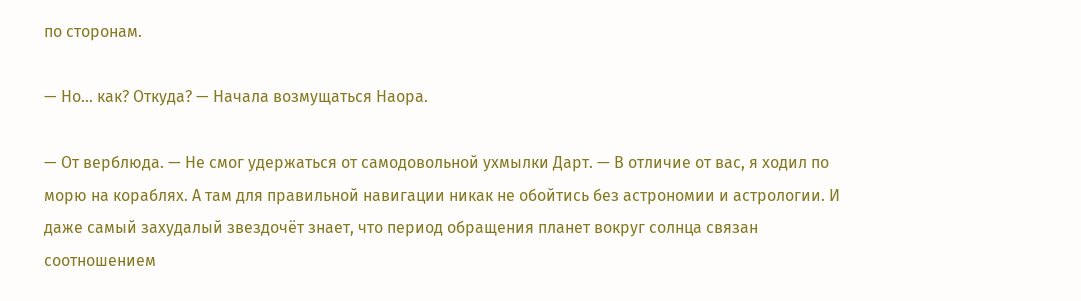по сторонам.

— Но… как? Откуда? — Начала возмущаться Наора.

— От верблюда. — Не смог удержаться от самодовольной ухмылки Дарт. — В отличие от вас, я ходил по морю на кораблях. А там для правильной навигации никак не обойтись без астрономии и астрологии. И даже самый захудалый звездочёт знает, что период обращения планет вокруг солнца связан соотношением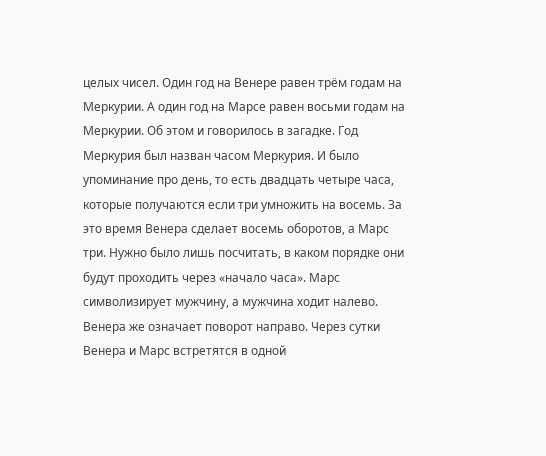целых чисел. Один год на Венере равен трём годам на Меркурии. А один год на Марсе равен восьми годам на Меркурии. Об этом и говорилось в загадке. Год Меркурия был назван часом Меркурия. И было упоминание про день, то есть двадцать четыре часа, которые получаются если три умножить на восемь. За это время Венера сделает восемь оборотов, а Марс три. Нужно было лишь посчитать, в каком порядке они будут проходить через «начало часа». Марс символизирует мужчину, а мужчина ходит налево. Венера же означает поворот направо. Через сутки Венера и Марс встретятся в одной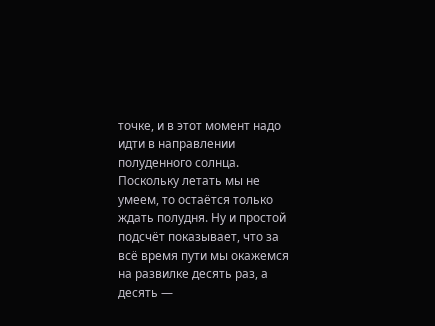точке, и в этот момент надо идти в направлении полуденного солнца. Поскольку летать мы не умеем, то остаётся только ждать полудня. Ну и простой подсчёт показывает, что за всё время пути мы окажемся на развилке десять раз, а десять —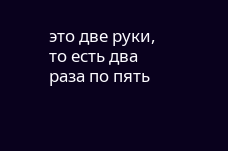это две руки, то есть два раза по пять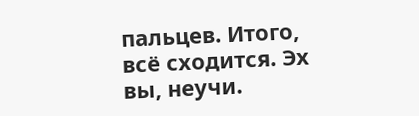пальцев. Итого, всё сходится. Эх вы, неучи.